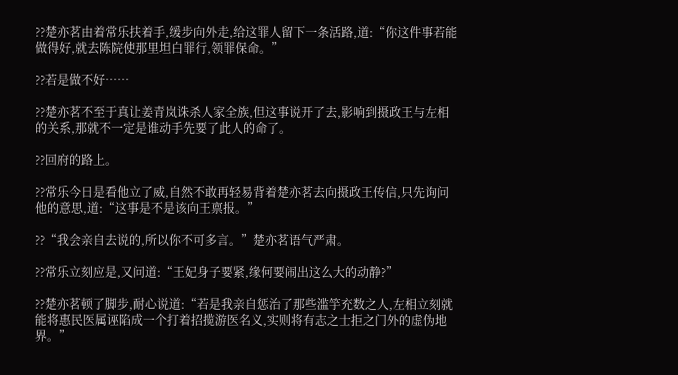??楚亦茗由着常乐扶着手,缓步向外走,给这罪人留下一条活路,道:“你这件事若能做得好,就去陈院使那里坦白罪行,领罪保命。”

??若是做不好……

??楚亦茗不至于真让姜青岚诛杀人家全族,但这事说开了去,影响到摄政王与左相的关系,那就不一定是谁动手先要了此人的命了。

??回府的路上。

??常乐今日是看他立了威,自然不敢再轻易背着楚亦茗去向摄政王传信,只先询问他的意思,道:“这事是不是该向王禀报。”

??“我会亲自去说的,所以你不可多言。”楚亦茗语气严肃。

??常乐立刻应是,又问道:“王妃身子要紧,缘何要闹出这么大的动静?”

??楚亦茗顿了脚步,耐心说道:“若是我亲自惩治了那些滥竽充数之人,左相立刻就能将惠民医属诬陷成一个打着招揽游医名义,实则将有志之士拒之门外的虚伪地界。”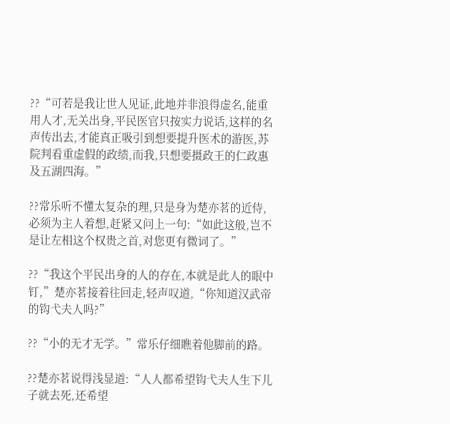??“可若是我让世人见证,此地并非浪得虚名,能重用人才,无关出身,平民医官只按实力说话,这样的名声传出去,才能真正吸引到想要提升医术的游医,苏院判看重虚假的政绩,而我,只想要摄政王的仁政惠及五湖四海。”

??常乐听不懂太复杂的理,只是身为楚亦茗的近侍,必须为主人着想,赶紧又问上一句:“如此这般,岂不是让左相这个权贵之首,对您更有微词了。”

??“我这个平民出身的人的存在,本就是此人的眼中钉,”楚亦茗接着往回走,轻声叹道,“你知道汉武帝的钩弋夫人吗?”

??“小的无才无学。”常乐仔细瞧着他脚前的路。

??楚亦茗说得浅显道:“人人都希望钩弋夫人生下儿子就去死,还希望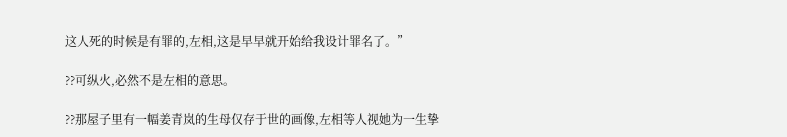这人死的时候是有罪的,左相,这是早早就开始给我设计罪名了。”

??可纵火,必然不是左相的意思。

??那屋子里有一幅姜青岚的生母仅存于世的画像,左相等人视她为一生挚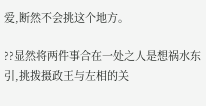爱,断然不会挑这个地方。

??显然将两件事合在一处之人是想祸水东引,挑拨摄政王与左相的关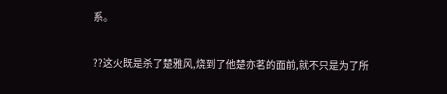系。

??这火既是杀了楚雅风,烧到了他楚亦茗的面前,就不只是为了所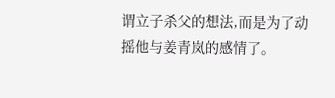谓立子杀父的想法,而是为了动摇他与姜青岚的感情了。